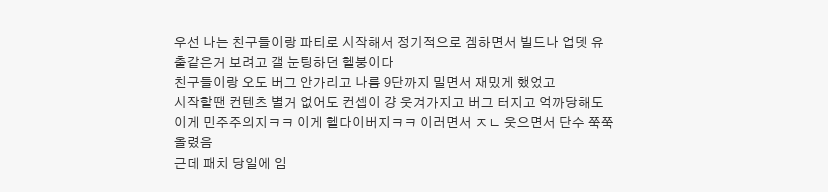우선 나는 친구들이랑 파티로 시작해서 정기적으로 겜하면서 빌드나 업뎃 유출같은거 보려고 갤 눈팅하던 헬붕이다
친구들이랑 오도 버그 안가리고 나름 9단까지 밀면서 재밌게 했었고
시작할땐 컨텐츠 별거 없어도 컨셉이 걍 웃겨가지고 버그 터지고 억까당해도 이게 민주주의지ㅋㅋ 이게 헬다이버지ㅋㅋ 이러면서 ㅈㄴ 웃으면서 단수 쭉쭉 올렸음
근데 패치 당일에 임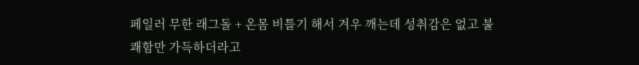페일러 무한 래그돌 + 온몸 비틀기 해서 겨우 깨는데 성취감은 없고 불쾌함만 가득하더라고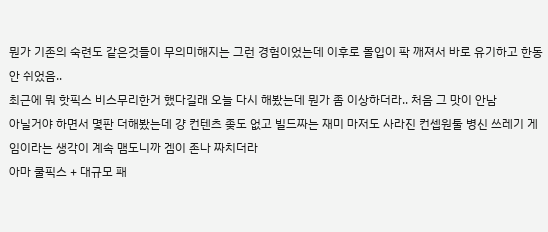뭔가 기존의 숙련도 같은것들이 무의미해지는 그런 경험이었는데 이후로 몰입이 팍 깨져서 바로 유기하고 한동안 쉬었음..
최근에 뭐 핫픽스 비스무리한거 했다길래 오늘 다시 해봤는데 뭔가 좀 이상하더라.. 처음 그 맛이 안남
아닐거야 하면서 몇판 더해봤는데 걍 컨텐츠 좆도 없고 빌드짜는 재미 마저도 사라진 컨셉원툴 병신 쓰레기 게임이라는 생각이 계속 맴도니까 겜이 존나 짜치더라
아마 쿨픽스 + 대규모 패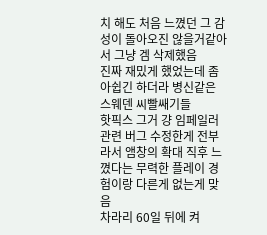치 해도 처음 느꼈던 그 감성이 돌아오진 않을거같아서 그냥 겜 삭제했음
진짜 재밌게 했었는데 좀 아쉽긴 하더라 병신같은 스웨덴 씨빨쌔기들
핫픽스 그거 걍 임페일러 관련 버그 수정한게 전부라서 앰창의 확대 직후 느꼈다는 무력한 플레이 경험이랑 다른게 없는게 맞음
차라리 60일 뒤에 켜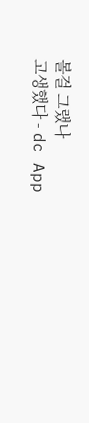볼걸 그랬나
고생했다 - dc App